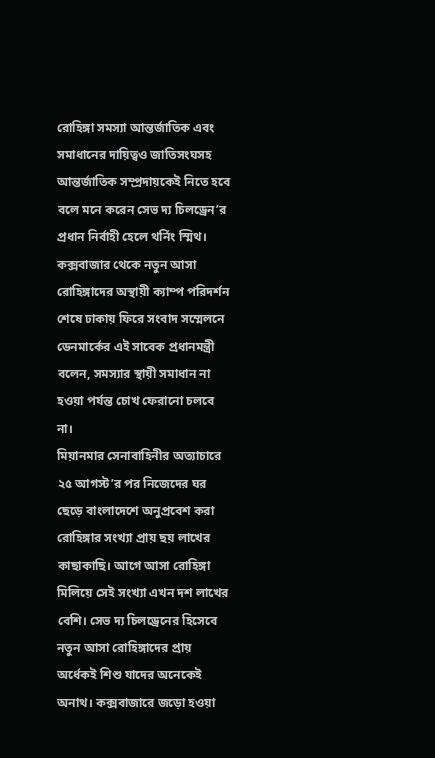রোহিঙ্গা সমস্যা আন্তর্জাতিক এবং সমাধানের দায়িত্বও জাতিসংঘসহ আন্তর্জাতিক সম্প্রদায়কেই নিতে হবে বলে মনে করেন সেভ দ্য চিলড্রেন’র প্রধান নির্বাহী হেলে থর্নিং স্মিথ।
কক্সবাজার থেকে নতুন আসা রোহিঙ্গাদের অস্থায়ী ক্যাম্প পরিদর্শন শেষে ঢাকায় ফিরে সংবাদ সম্মেলনে ডেনমার্কের এই সাবেক প্রধানমন্ত্রী বলেন, সমস্যার স্থায়ী সমাধান না হওয়া পর্যন্ত চোখ ফেরানো চলবে না।
মিয়ানমার সেনাবাহিনীর অত্যাচারে ২৫ আগস্ট’র পর নিজেদের ঘর ছেড়ে বাংলাদেশে অনুপ্রবেশ করা রোহিঙ্গার সংখ্যা প্রায় ছয় লাখের কাছাকাছি। আগে আসা রোহিঙ্গা মিলিয়ে সেই সংখ্যা এখন দশ লাখের বেশি। সেভ দ্য চিলড্রেনের হিসেবে নতুন আসা রোহিঙ্গাদের প্রায় অর্ধেকই শিশু যাদের অনেকেই অনাথ। কক্সবাজারে জড়ো হওয়া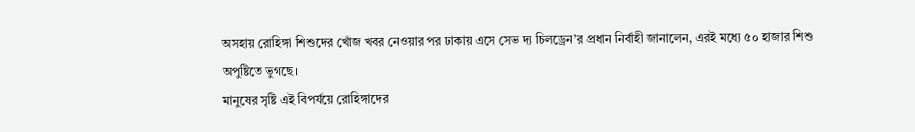অসহায় রোহিঙ্গা শিশুদের খোঁজ খবর নেওয়ার পর ঢাকায় এসে সেভ দ্য চিলড্রেন’র প্রধান নির্বাহী জানালেন, এরই মধ্যে ৫০ হাজার শিশু অপুষ্টিতে ভুগছে।
মানুষের সৃষ্টি এই বিপর্যয়ে রোহিঙ্গাদের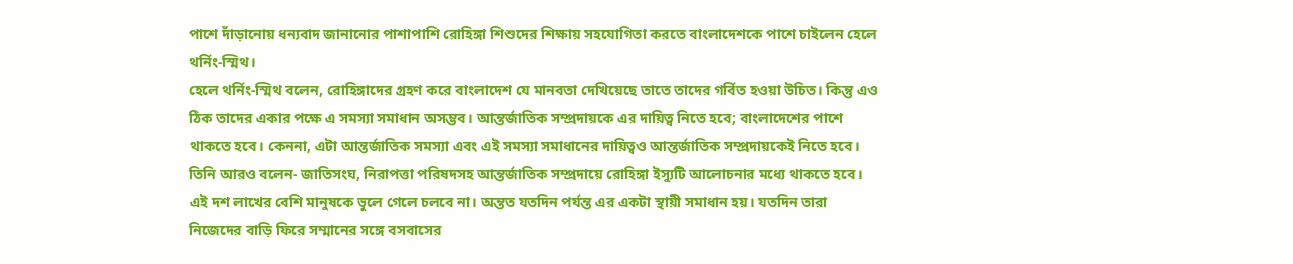পাশে দাঁড়ানোয় ধন্যবাদ জানানোর পাশাপাশি রোহিঙ্গা শিশুদের শিক্ষায় সহযোগিতা করতে বাংলাদেশকে পাশে চাইলেন হেলে থর্নিং-স্মিথ।
হেলে থর্নিং-স্মিথ বলেন, রোহিঙ্গাদের গ্রহণ করে বাংলাদেশ যে মানবতা দেখিয়েছে তাতে তাদের গর্বিত হওয়া উচিত। কিন্তু এও ঠিক তাদের একার পক্ষে এ সমস্যা সমাধান অসম্ভব। আন্তর্জাতিক সম্প্রদায়কে এর দায়িত্ব নিতে হবে; বাংলাদেশের পাশে থাকতে হবে। কেননা, এটা আন্তর্জাতিক সমস্যা এবং এই সমস্যা সমাধানের দায়িত্বও আন্তর্জাতিক সম্প্রদায়কেই নিতে হবে।
তিনি আরও বলেন- জাতিসংঘ, নিরাপত্তা পরিষদসহ আন্তর্জাতিক সম্প্রদায়ে রোহিঙ্গা ইস্যুটি আলোচনার মধ্যে থাকতে হবে। এই দশ লাখের বেশি মানুষকে ভুলে গেলে চলবে না। অন্তত যতদিন পর্যন্ত এর একটা স্থায়ী সমাধান হয়। যতদিন তারা নিজেদের বাড়ি ফিরে সম্মানের সঙ্গে বসবাসের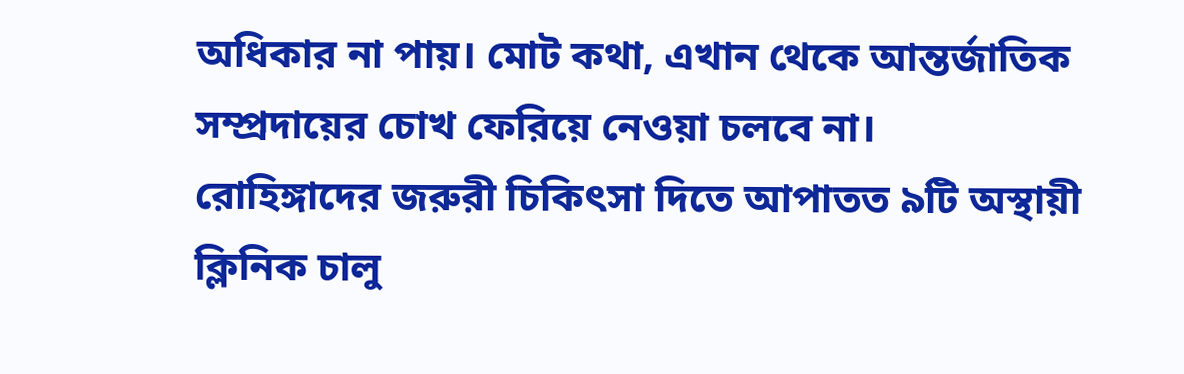অধিকার না পায়। মোট কথা, এখান থেকে আন্তর্জাতিক সম্প্রদায়ের চোখ ফেরিয়ে নেওয়া চলবে না।
রোহিঙ্গাদের জরুরী চিকিৎসা দিতে আপাতত ৯টি অস্থায়ী ক্লিনিক চালু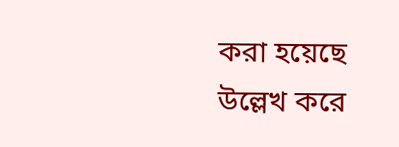করা হয়েছে উল্লেখ করে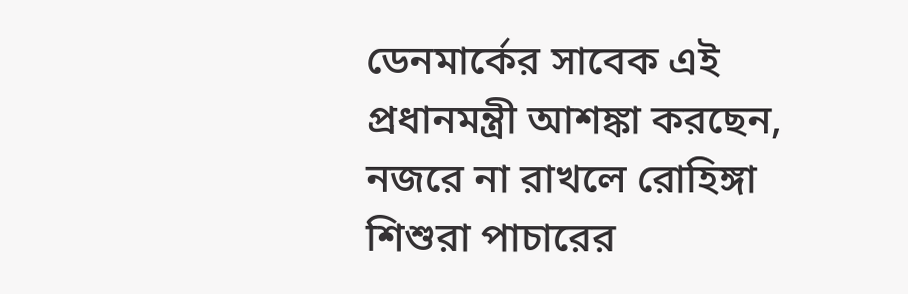ডেনমার্কের সাবেক এই প্রধানমন্ত্রী আশঙ্কা করছেন, নজরে না রাখলে রোহিঙ্গা শিশুরা পাচারের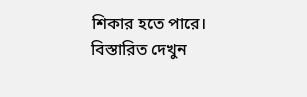শিকার হতে পারে।
বিস্তারিত দেখুন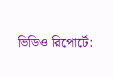ভিডিও রিপোর্টে: